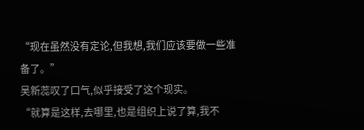“现在虽然没有定论,但我想,我们应该要做一些准备了。”
吴新蕊叹了口气,似乎接受了这个现实。
“就算是这样,去哪里,也是组织上说了算,我不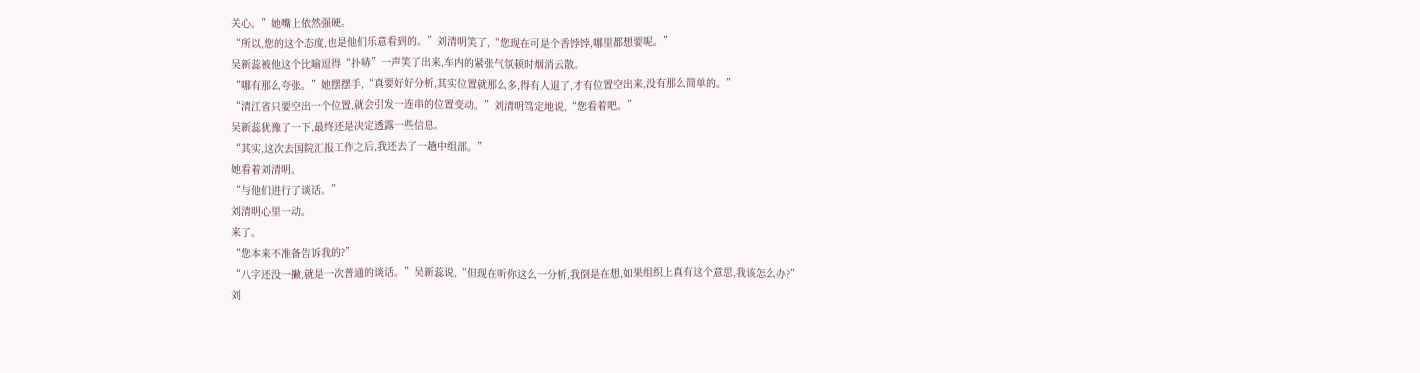关心。”她嘴上依然强硬。
“所以,您的这个态度,也是他们乐意看到的。”刘清明笑了,“您现在可是个香饽饽,哪里都想要呢。”
吴新蕊被他这个比喻逗得“扑哧”一声笑了出来,车内的紧张气氛顿时烟消云散。
“哪有那么夸张。”她摆摆手,“真要好好分析,其实位置就那么多,得有人退了,才有位置空出来,没有那么简单的。”
“清江省只要空出一个位置,就会引发一连串的位置变动。”刘清明笃定地说,“您看着吧。”
吴新蕊犹豫了一下,最终还是决定透露一些信息。
“其实,这次去国院汇报工作之后,我还去了一趟中组部。”
她看着刘清明。
“与他们进行了谈话。”
刘清明心里一动。
来了。
“您本来不准备告诉我的?”
“八字还没一撇,就是一次普通的谈话。”吴新蕊说,“但现在听你这么一分析,我倒是在想,如果组织上真有这个意思,我该怎么办?”
刘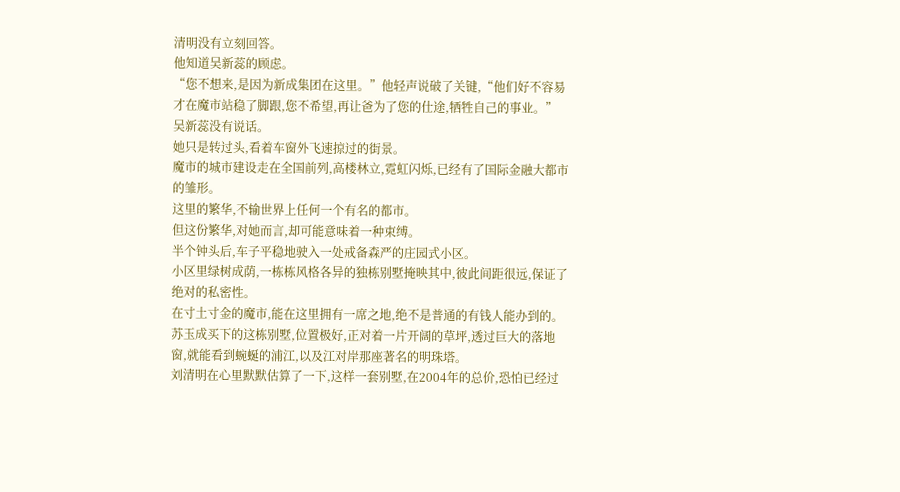清明没有立刻回答。
他知道吴新蕊的顾虑。
“您不想来,是因为新成集团在这里。”他轻声说破了关键,“他们好不容易才在魔市站稳了脚跟,您不希望,再让爸为了您的仕途,牺牲自己的事业。”
吴新蕊没有说话。
她只是转过头,看着车窗外飞速掠过的街景。
魔市的城市建设走在全国前列,高楼林立,霓虹闪烁,已经有了国际金融大都市的雏形。
这里的繁华,不输世界上任何一个有名的都市。
但这份繁华,对她而言,却可能意味着一种束缚。
半个钟头后,车子平稳地驶入一处戒备森严的庄园式小区。
小区里绿树成荫,一栋栋风格各异的独栋别墅掩映其中,彼此间距很远,保证了绝对的私密性。
在寸土寸金的魔市,能在这里拥有一席之地,绝不是普通的有钱人能办到的。
苏玉成买下的这栋别墅,位置极好,正对着一片开阔的草坪,透过巨大的落地窗,就能看到蜿蜒的浦江,以及江对岸那座著名的明珠塔。
刘清明在心里默默估算了一下,这样一套别墅,在2004年的总价,恐怕已经过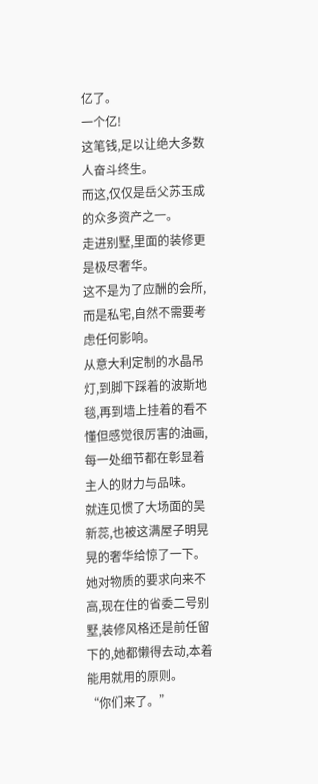亿了。
一个亿!
这笔钱,足以让绝大多数人奋斗终生。
而这,仅仅是岳父苏玉成的众多资产之一。
走进别墅,里面的装修更是极尽奢华。
这不是为了应酬的会所,而是私宅,自然不需要考虑任何影响。
从意大利定制的水晶吊灯,到脚下踩着的波斯地毯,再到墙上挂着的看不懂但感觉很厉害的油画,每一处细节都在彰显着主人的财力与品味。
就连见惯了大场面的吴新蕊,也被这满屋子明晃晃的奢华给惊了一下。
她对物质的要求向来不高,现在住的省委二号别墅,装修风格还是前任留下的,她都懒得去动,本着能用就用的原则。
“你们来了。”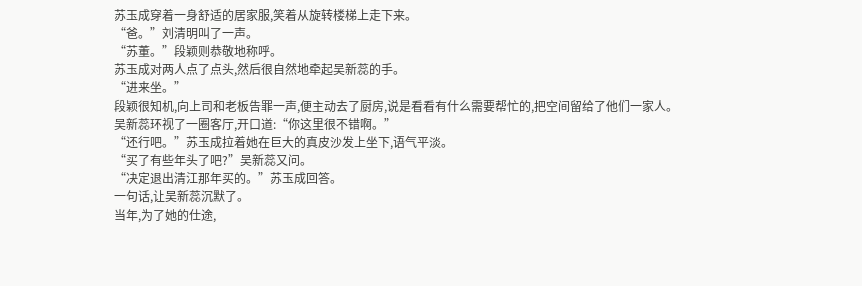苏玉成穿着一身舒适的居家服,笑着从旋转楼梯上走下来。
“爸。”刘清明叫了一声。
“苏董。”段颖则恭敬地称呼。
苏玉成对两人点了点头,然后很自然地牵起吴新蕊的手。
“进来坐。”
段颖很知机,向上司和老板告罪一声,便主动去了厨房,说是看看有什么需要帮忙的,把空间留给了他们一家人。
吴新蕊环视了一圈客厅,开口道:“你这里很不错啊。”
“还行吧。”苏玉成拉着她在巨大的真皮沙发上坐下,语气平淡。
“买了有些年头了吧?”吴新蕊又问。
“决定退出清江那年买的。”苏玉成回答。
一句话,让吴新蕊沉默了。
当年,为了她的仕途,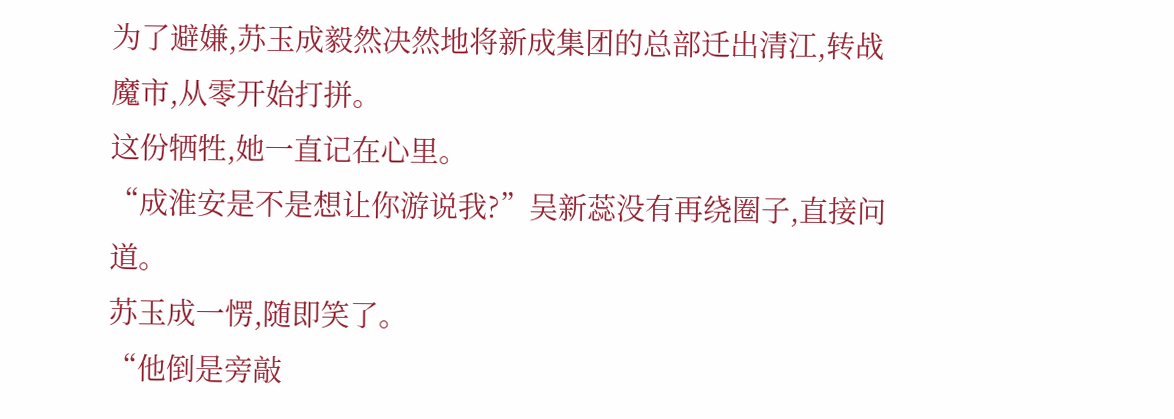为了避嫌,苏玉成毅然决然地将新成集团的总部迁出清江,转战魔市,从零开始打拼。
这份牺牲,她一直记在心里。
“成淮安是不是想让你游说我?”吴新蕊没有再绕圈子,直接问道。
苏玉成一愣,随即笑了。
“他倒是旁敲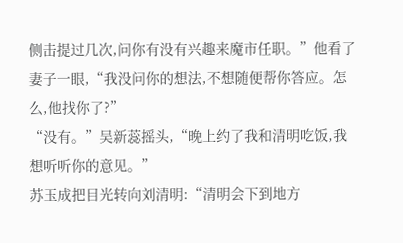侧击提过几次,问你有没有兴趣来魔市任职。”他看了妻子一眼,“我没问你的想法,不想随便帮你答应。怎么,他找你了?”
“没有。”吴新蕊摇头,“晚上约了我和清明吃饭,我想听听你的意见。”
苏玉成把目光转向刘清明:“清明会下到地方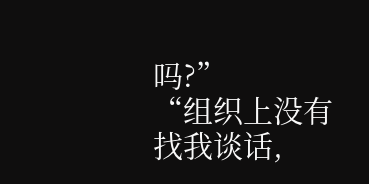吗?”
“组织上没有找我谈话,